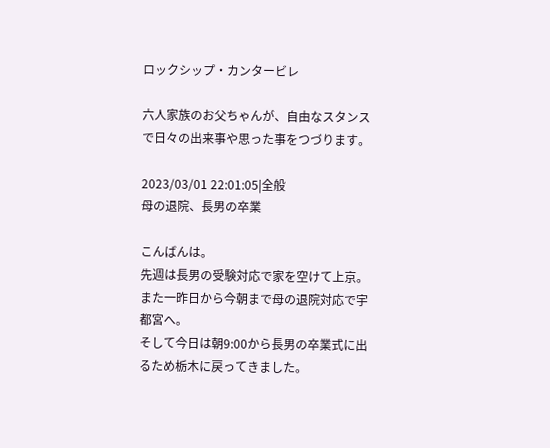ロックシップ・カンタービレ

六人家族のお父ちゃんが、自由なスタンスで日々の出来事や思った事をつづります。

2023/03/01 22:01:05|全般
母の退院、長男の卒業

こんばんは。
先週は長男の受験対応で家を空けて上京。
また一昨日から今朝まで母の退院対応で宇都宮へ。
そして今日は朝9:00から長男の卒業式に出るため栃木に戻ってきました。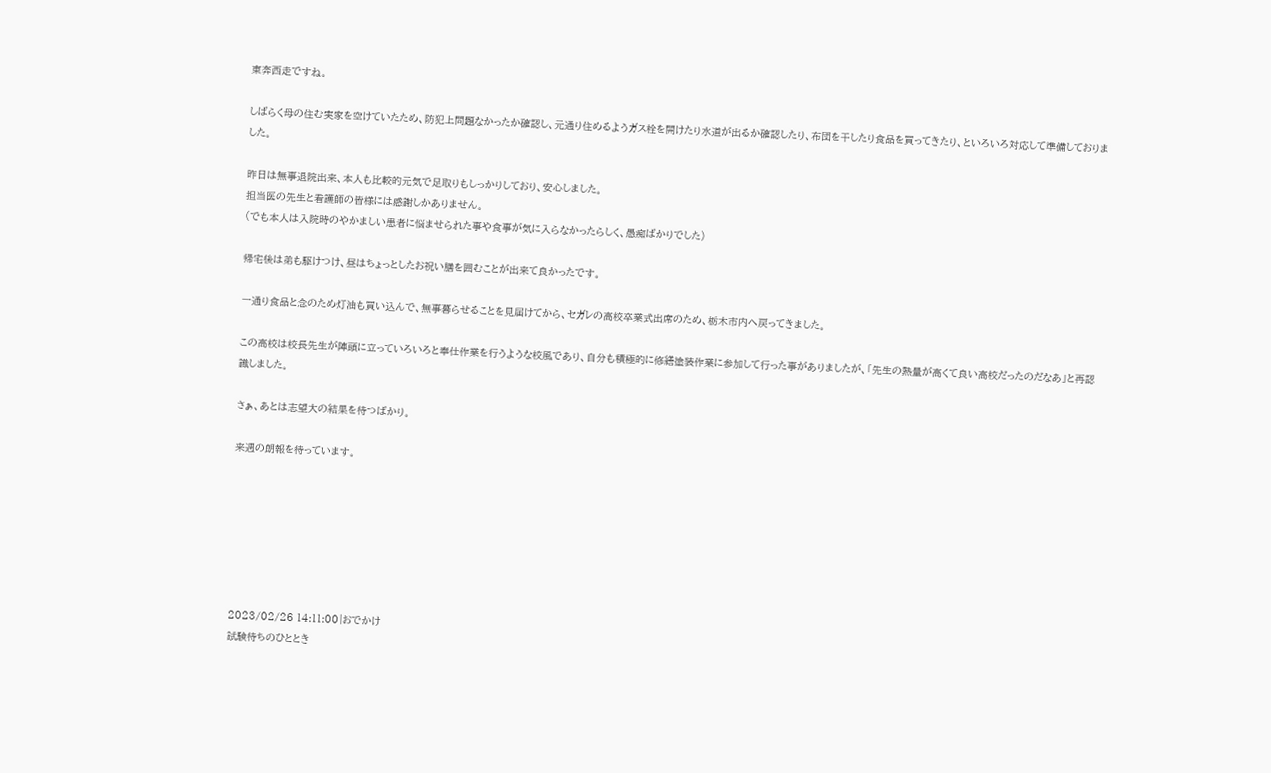東奔西走ですね。

しばらく母の住む実家を空けていたため、防犯上問題なかったか確認し、元通り住めるようガス栓を開けたり水道が出るか確認したり、布団を干したり食品を買ってきたり、といろいろ対応して準備しておりました。

昨日は無事退院出来、本人も比較的元気で足取りもしっかりしており、安心しました。
担当医の先生と看護師の皆様には感謝しかありません。
(でも本人は入院時のやかましい患者に悩ませられた事や食事が気に入らなかったらしく、愚痴ばかりでした)

帰宅後は弟も駆けつけ、昼はちょっとしたお祝い膳を囲むことが出来て良かったです。

一通り食品と念のため灯油も買い込んで、無事暮らせることを見届けてから、セガレの高校卒業式出席のため、栃木市内へ戻ってきました。

この高校は校長先生が陣頭に立っていろいろと奉仕作業を行うような校風であり、自分も積極的に修繕塗装作業に参加して行った事がありましたが、「先生の熱量が高くて良い高校だったのだなあ」と再認識しました。

さぁ、あとは志望大の結果を待つばかり。

来週の朗報を待っています。







2023/02/26 14:11:00|おでかけ
試験待ちのひととき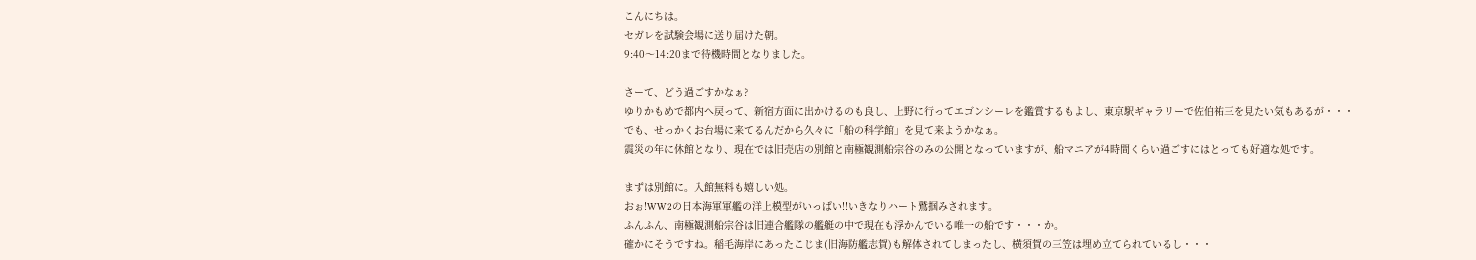こんにちは。
セガレを試験会場に送り届けた朝。
9:40〜14:20まで待機時間となりました。

さーて、どう過ごすかなぁ?
ゆりかもめで都内へ戻って、新宿方面に出かけるのも良し、上野に行ってエゴンシーレを鑑賞するもよし、東京駅ギャラリーで佐伯祐三を見たい気もあるが・・・
でも、せっかくお台場に来てるんだから久々に「船の科学館」を見て来ようかなぁ。
震災の年に休館となり、現在では旧売店の別館と南極観測船宗谷のみの公開となっていますが、船マニアが4時間くらい過ごすにはとっても好適な処です。

まずは別館に。入館無料も嬉しい処。
おぉ!WW2の日本海軍軍艦の洋上模型がいっぱい!!いきなりハート鷲掴みされます。
ふんふん、南極観測船宗谷は旧連合艦隊の艦艇の中で現在も浮かんでいる唯一の船です・・・か。
確かにそうですね。稲毛海岸にあったこじま(旧海防艦志賀)も解体されてしまったし、横須賀の三笠は埋め立てられているし・・・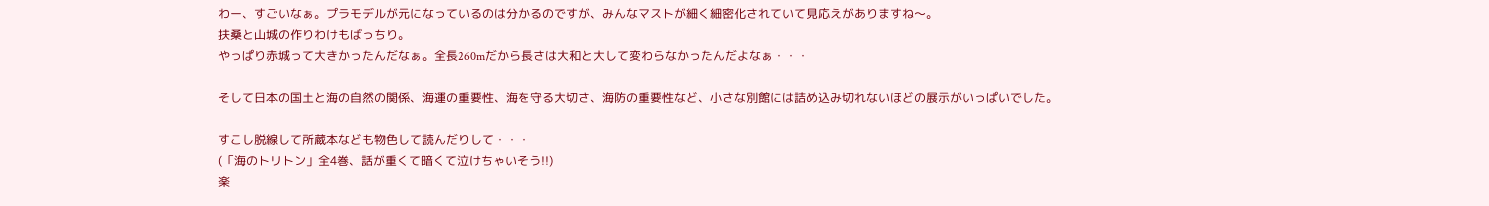わー、すごいなぁ。プラモデルが元になっているのは分かるのですが、みんなマストが細く細密化されていて見応えがありますね〜。
扶桑と山城の作りわけもばっちり。
やっぱり赤城って大きかったんだなぁ。全長260mだから長さは大和と大して変わらなかったんだよなぁ・・・

そして日本の国土と海の自然の関係、海運の重要性、海を守る大切さ、海防の重要性など、小さな別館には詰め込み切れないほどの展示がいっぱいでした。

すこし脱線して所蔵本なども物色して読んだりして・・・
(「海のトリトン」全4巻、話が重くて暗くて泣けちゃいそう!!)
楽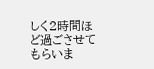しく2時間ほど過ごさせてもらいま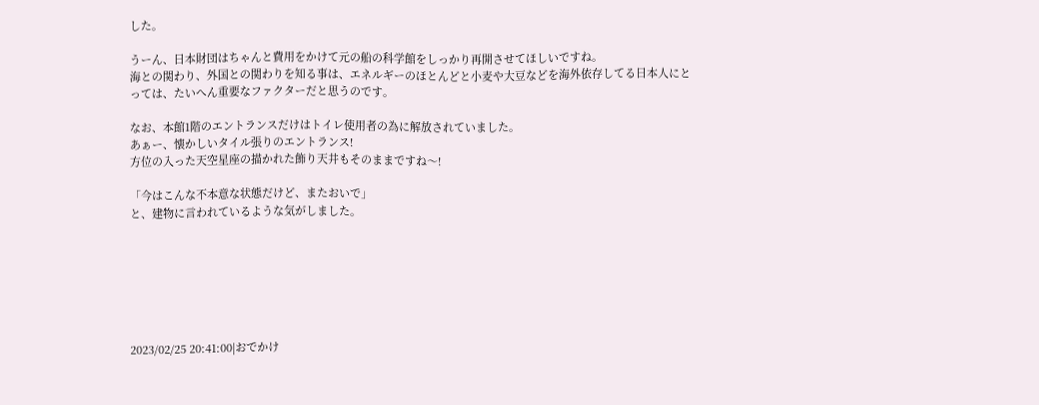した。

うーん、日本財団はちゃんと費用をかけて元の船の科学館をしっかり再開させてほしいですね。
海との関わり、外国との関わりを知る事は、エネルギーのほとんどと小麦や大豆などを海外依存してる日本人にとっては、たいへん重要なファクターだと思うのです。

なお、本館1階のエントランスだけはトイレ使用者の為に解放されていました。
あぁー、懐かしいタイル張りのエントランス!
方位の入った天空星座の描かれた飾り天井もそのままですね〜!

「今はこんな不本意な状態だけど、またおいで」
と、建物に言われているような気がしました。







2023/02/25 20:41:00|おでかけ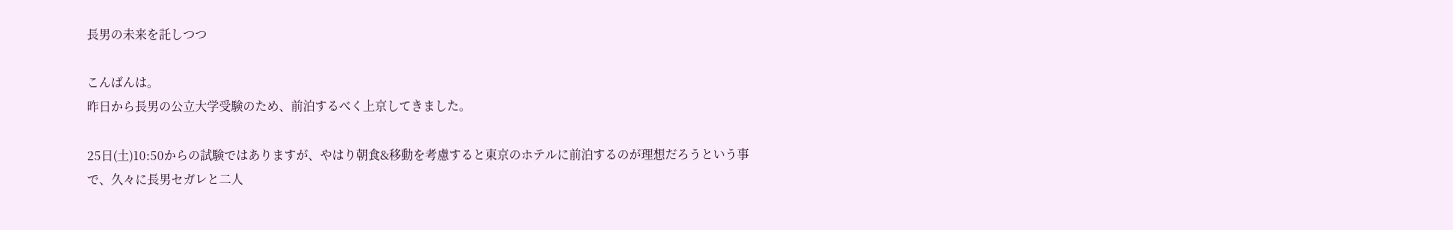長男の未来を託しつつ

こんばんは。
昨日から長男の公立大学受験のため、前泊するべく上京してきました。

25日(土)10:50からの試験ではありますが、やはり朝食&移動を考慮すると東京のホテルに前泊するのが理想だろうという事で、久々に長男セガレと二人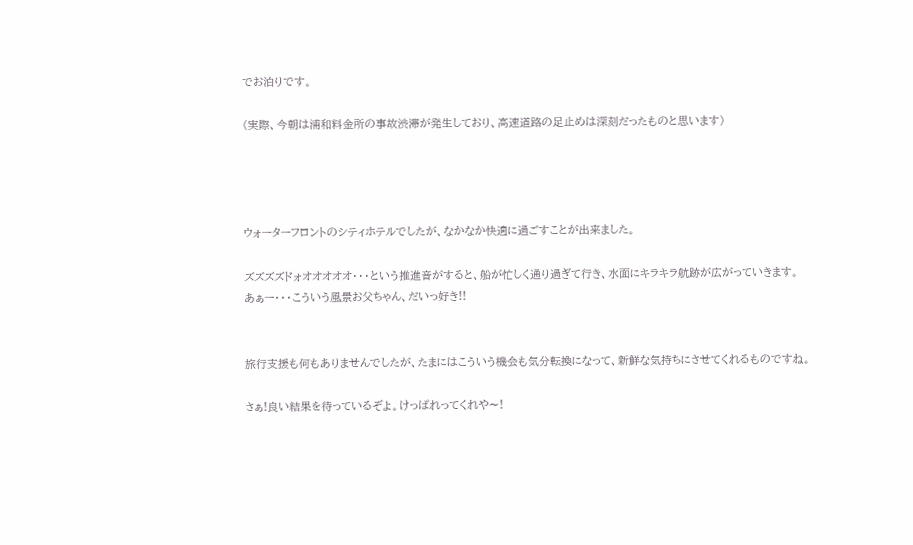でお泊りです。

(実際、今朝は浦和料金所の事故渋滞が発生しており、高速道路の足止めは深刻だったものと思います)




ウォーターフロントのシティホテルでしたが、なかなか快適に過ごすことが出来ました。

ズズズズドォオオオオオ・・・という推進音がすると、船が忙しく通り過ぎて行き、水面にキラキラ航跡が広がっていきます。
あぁー・・・こういう風景お父ちゃん、だいっ好き!!


旅行支援も何もありませんでしたが、たまにはこういう機会も気分転換になって、新鮮な気持ちにさせてくれるものですね。

さぁ!良い結果を待っているぞよ。けっぱれってくれや〜!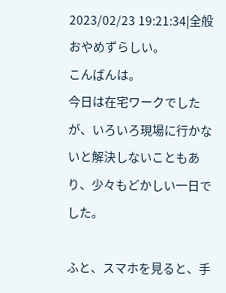2023/02/23 19:21:34|全般
おやめずらしい。
こんばんは。
今日は在宅ワークでしたが、いろいろ現場に行かないと解決しないこともあり、少々もどかしい一日でした。

ふと、スマホを見ると、手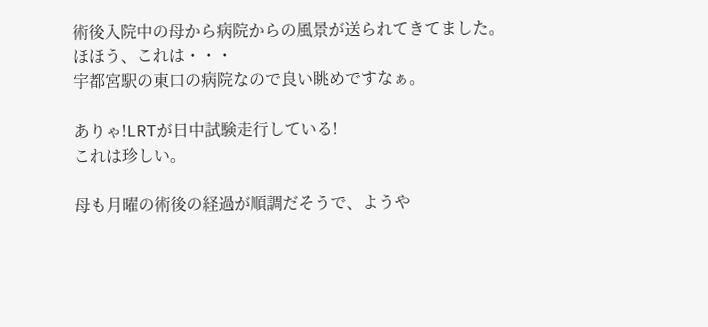術後入院中の母から病院からの風景が送られてきてました。
ほほう、これは・・・
宇都宮駅の東口の病院なので良い眺めですなぁ。

ありゃ!LRTが日中試験走行している!
これは珍しい。

母も月曜の術後の経過が順調だそうで、ようや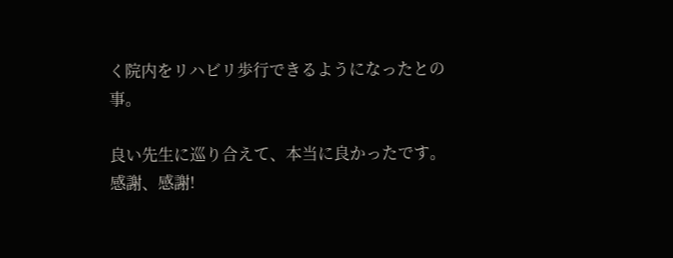く院内をリハビリ歩行できるようになったとの事。

良い先生に巡り合えて、本当に良かったです。
感謝、感謝!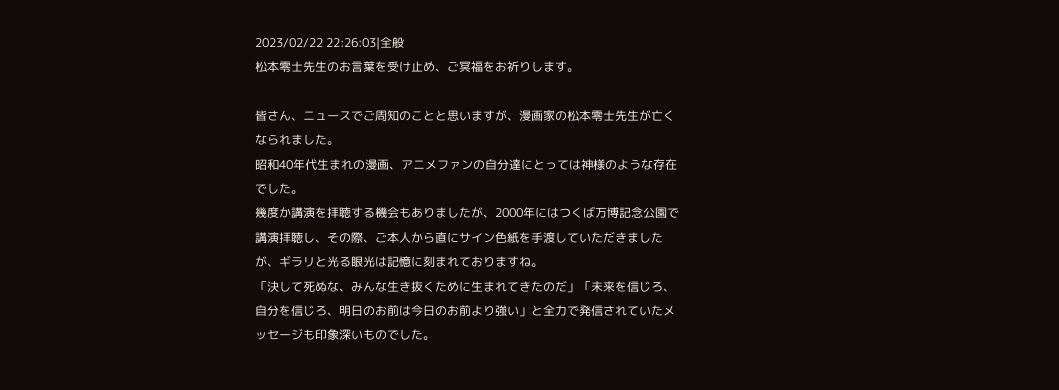2023/02/22 22:26:03|全般
松本零士先生のお言葉を受け止め、ご冥福をお祈りします。

皆さん、ニュースでご周知のことと思いますが、漫画家の松本零士先生が亡くなられました。
昭和40年代生まれの漫画、アニメファンの自分達にとっては神様のような存在でした。
幾度か講演を拝聴する機会もありましたが、2000年にはつくば万博記念公園で講演拝聴し、その際、ご本人から直にサイン色紙を手渡していただきましたが、ギラリと光る眼光は記憶に刻まれておりますね。
「決して死ぬな、みんな生き抜くために生まれてきたのだ」「未来を信じろ、自分を信じろ、明日のお前は今日のお前より強い」と全力で発信されていたメッセージも印象深いものでした。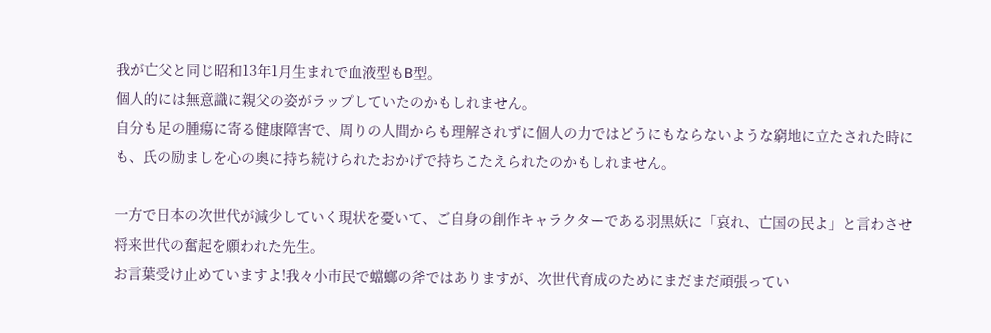我が亡父と同じ昭和13年1月生まれで血液型もB型。
個人的には無意識に親父の姿がラップしていたのかもしれません。
自分も足の腫瘍に寄る健康障害で、周りの人間からも理解されずに個人の力ではどうにもならないような窮地に立たされた時にも、氏の励ましを心の奥に持ち続けられたおかげで持ちこたえられたのかもしれません。

一方で日本の次世代が減少していく現状を憂いて、ご自身の創作キャラクターである羽黒妖に「哀れ、亡国の民よ」と言わさせ将来世代の奮起を願われた先生。
お言葉受け止めていますよ!我々小市民で蟷螂の斧ではありますが、次世代育成のためにまだまだ頑張ってい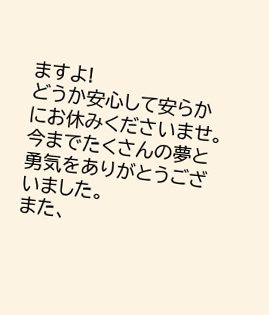ますよ!
どうか安心して安らかにお休みくださいませ。
今までたくさんの夢と勇気をありがとうございました。
また、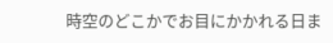時空のどこかでお目にかかれる日ま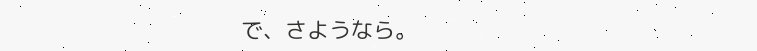で、さようなら。